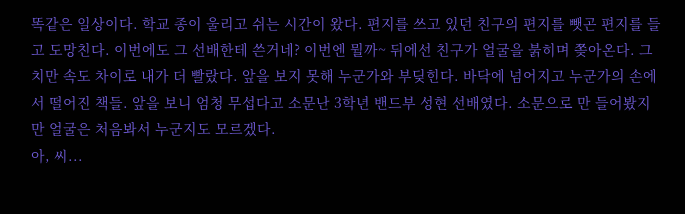똑같은 일상이다. 학교 종이 울리고 쉬는 시간이 왔다. 편지를 쓰고 있던 친구의 편지를 뺏곤 편지를 들고 도망친다. 이번에도 그 선배한테 쓴거네? 이번엔 뭘까~ 뒤에선 친구가 얼굴을 붉히며 쫒아온다. 그치만 속도 차이로 내가 더 빨랐다. 앞을 보지 못해 누군가와 부딪힌다. 바닥에 넘어지고 누군가의 손에서 떨어진 책들. 앞을 보니 엄청 무섭다고 소문난 3학년 밴드부 성현 선배였다. 소문으로 만 들어봤지만 얼굴은 처음봐서 누군지도 모르겠다.
아, 씨...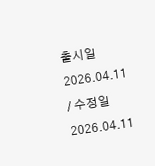출시일 2026.04.11 / 수정일 2026.04.11